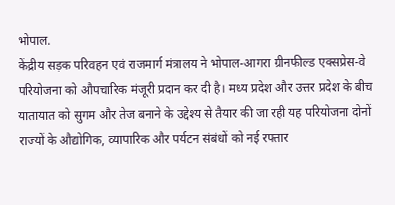भोपाल.
केंद्रीय सड़क परिवहन एवं राजमार्ग मंत्रालय ने भोपाल-आगरा ग्रीनफील्ड एक्सप्रेस-वे परियोजना को औपचारिक मंजूरी प्रदान कर दी है। मध्य प्रदेश और उत्तर प्रदेश के बीच यातायात को सुगम और तेज बनाने के उद्देश्य से तैयार की जा रही यह परियोजना दोनों राज्यों के औद्योगिक, व्यापारिक और पर्यटन संबंधों को नई रफ्तार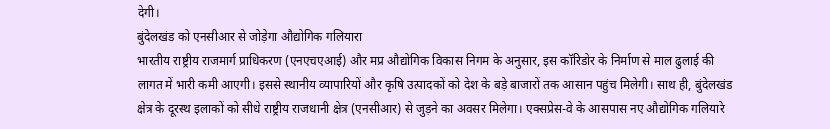देगी।
बुंदेलखंड को एनसीआर से जोड़ेगा औद्योगिक गलियारा
भारतीय राष्ट्रीय राजमार्ग प्राधिकरण (एनएचएआई) और मप्र औद्योगिक विकास निगम के अनुसार, इस कॉरिडोर के निर्माण से माल ढुलाई की लागत में भारी कमी आएगी। इससे स्थानीय व्यापारियों और कृषि उत्पादकों को देश के बड़े बाजारों तक आसान पहुंच मिलेगी। साथ ही, बुंदेलखंड क्षेत्र के दूरस्थ इलाकों को सीधे राष्ट्रीय राजधानी क्षेत्र (एनसीआर) से जुड़ने का अवसर मिलेगा। एक्सप्रेस-वे के आसपास नए औद्योगिक गलियारे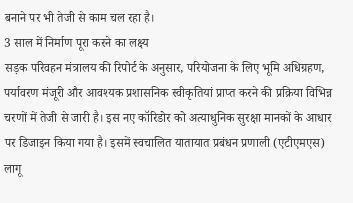बनाने पर भी तेजी से काम चल रहा है।
3 साल में निर्माण पूरा करने का लक्ष्य
सड़क परिवहन मंत्रालय की रिपोर्ट के अनुसार, परियोजना के लिए भूमि अधिग्रहण, पर्यावरण मंजूरी और आवश्यक प्रशासनिक स्वीकृतियां प्राप्त करने की प्रक्रिया विभिन्न चरणों में तेजी से जारी है। इस नए कॉरिडोर को अत्याधुनिक सुरक्षा मानकों के आधार पर डिजाइन किया गया है। इसमें स्वचालित यातायात प्रबंधन प्रणाली (एटीएमएस) लागू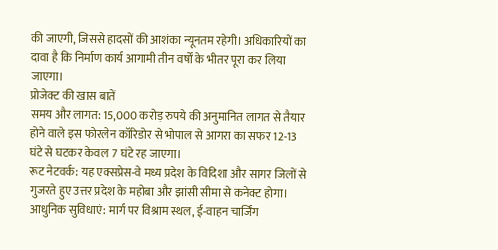की जाएगी, जिससे हादसों की आशंका न्यूनतम रहेगी। अधिकारियों का दावा है कि निर्माण कार्य आगामी तीन वर्षों के भीतर पूरा कर लिया जाएगा।
प्रोजेक्ट की खास बातें
समय और लागत: 15,000 करोड़ रुपये की अनुमानित लागत से तैयार होने वाले इस फोरलेन कॉरिडोर से भोपाल से आगरा का सफर 12-13 घंटे से घटकर केवल 7 घंटे रह जाएगा।
रूट नेटवर्क: यह एक्सप्रेस-वे मध्य प्रदेश के विदिशा और सागर जिलों से गुजरते हुए उत्तर प्रदेश के महोबा और झांसी सीमा से कनेक्ट होगा।
आधुनिक सुविधाएं: मार्ग पर विश्राम स्थल, ई-वाहन चार्जिंग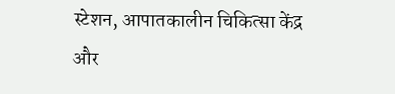स्टेशन, आपातकालीन चिकित्सा केंद्र और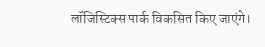लॉजिस्टिक्स पार्क विकसित किए जाएंगे।